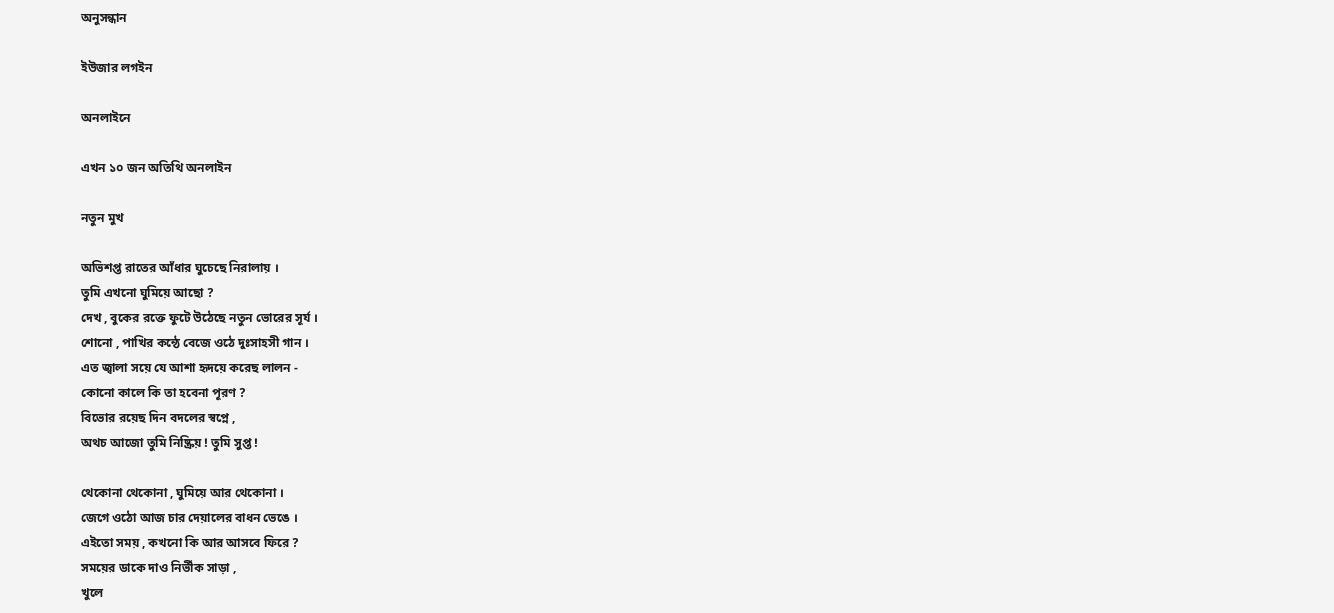অনুসন্ধান

ইউজার লগইন

অনলাইনে

এখন ১০ জন অতিথি অনলাইন

নতুন মুখ

অভিশপ্ত রাতের আঁধার ঘুচেছে নিরালায় ।
তুমি এখনো ঘুমিয়ে আছো ?
দেখ , বুকের রক্তে ফুটে উঠেছে নতুন ভোরের সূর্য ।
শোনো , পাখির কন্ঠে বেজে ওঠে দুঃসাহসী গান ।
এত জ্বালা সয়ে যে আশা হৃদয়ে করেছ লালন -
কোনো কালে কি তা হবেনা পূরণ ?
বিভোর রয়েছ দিন বদলের স্বপ্নে ,
অথচ আজো তুমি নিষ্ক্রিয় ! তুমি সুপ্ত !

থেকোনা থেকোনা , ঘুমিয়ে আর থেকোনা ।
জেগে ওঠো আজ চার দেয়ালের বাধন ভেঙে ।
এইতো সময় , কখনো কি আর আসবে ফিরে ?
সময়ের ডাকে দাও নির্ভীক সাড়া ,
খুলে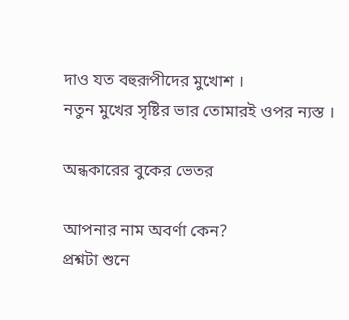দাও যত বহুরূপীদের মুখোশ ।
নতুন মুখের সৃষ্টির ভার তোমারই ওপর ন্যস্ত ।

অন্ধকারের বুকের ভেতর

আপনার নাম অবর্ণা কেন?
প্রশ্নটা শুনে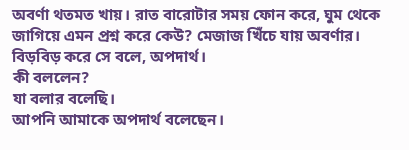অবর্ণা থতমত খায়। রাত বারোটার সময় ফোন করে, ঘুম থেকে জাগিয়ে এমন প্রশ্ন করে কেউ? মেজাজ খিঁচে যায় অবর্ণার। বিড়বিড় করে সে বলে, অপদার্থ।
কী বললেন?
যা বলার বলেছি।
আপনি আমাকে অপদার্থ বলেছেন।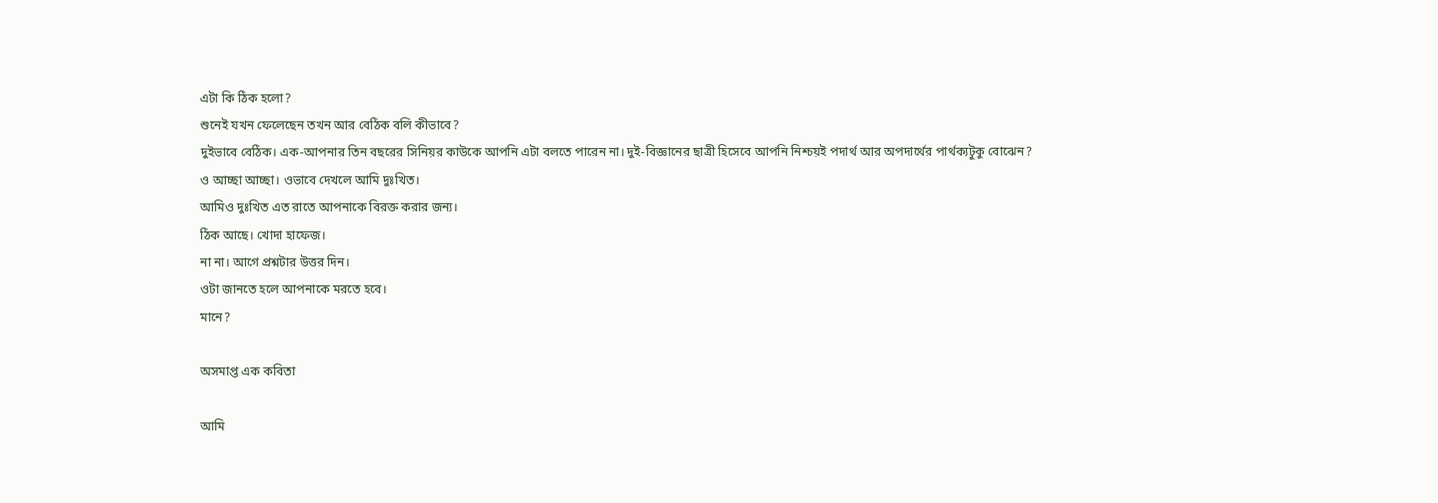এটা কি ঠিক হলো?
শুনেই যখন ফেলেছেন তখন আর বেঠিক বলি কীভাবে?
দুইভাবে বেঠিক। এক-আপনার তিন বছরের সিনিয়র কাউকে আপনি এটা বলতে পারেন না। দুই-বিজ্ঞানের ছাত্রী হিসেবে আপনি নিশ্চয়ই পদার্থ আর অপদার্থের পার্থক্যটুকু বোঝেন?
ও আচ্ছা আচ্ছা। ওভাবে দেখলে আমি দুঃখিত।
আমিও দুঃখিত এত রাতে আপনাকে বিরক্ত করার জন্য।
ঠিক আছে। খোদা হাফেজ।
না না। আগে প্রশ্নটার উত্তর দিন।
ওটা জানতে হলে আপনাকে মরতে হবে।
মানে?

অসমাপ্ত এক কবিতা

আমি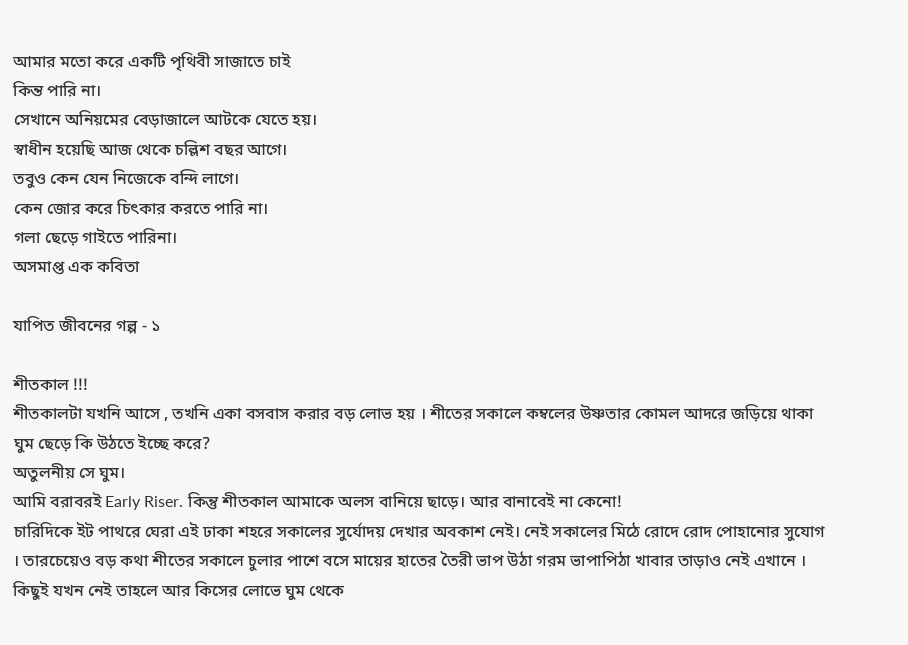আমার মতো করে একটি পৃথিবী সাজাতে চাই
কিন্ত পারি না।
সেখানে অনিয়মের বেড়াজালে আটকে যেতে হয়।
স্বাধীন হয়েছি আজ থেকে চল্লিশ বছর আগে।
তবুও কেন যেন নিজেকে বন্দি লাগে।
কেন জোর করে চিৎকার করতে পারি না।
গলা ছেড়ে গাইতে পারিনা।
অসমাপ্ত এক কবিতা

যাপিত জীবনের গল্প - ১

শীতকাল !!!
শীতকালটা যখনি আসে , তখনি একা বসবাস করার বড় লোভ হয় । শীতের সকালে কম্বলের উষ্ণতার কোমল আদরে জড়িয়ে থাকা ঘুম ছেড়ে কি উঠতে ইচ্ছে করে?
অতুলনীয় সে ঘুম।
আমি বরাবরই Early Riser. কিন্তু শীতকাল আমাকে অলস বানিয়ে ছাড়ে। আর বানাবেই না কেনো!
চারিদিকে ইট পাথরে ঘেরা এই ঢাকা শহরে সকালের সুর্যোদয় দেখার অবকাশ নেই। নেই সকালের মিঠে রোদে রোদ পোহানোর সুযোগ । তারচেয়েও বড় কথা শীতের সকালে চুলার পাশে বসে মায়ের হাতের তৈরী ভাপ উঠা গরম ভাপাপিঠা খাবার তাড়াও নেই এখানে । কিছুই যখন নেই তাহলে আর কিসের লোভে ঘুম থেকে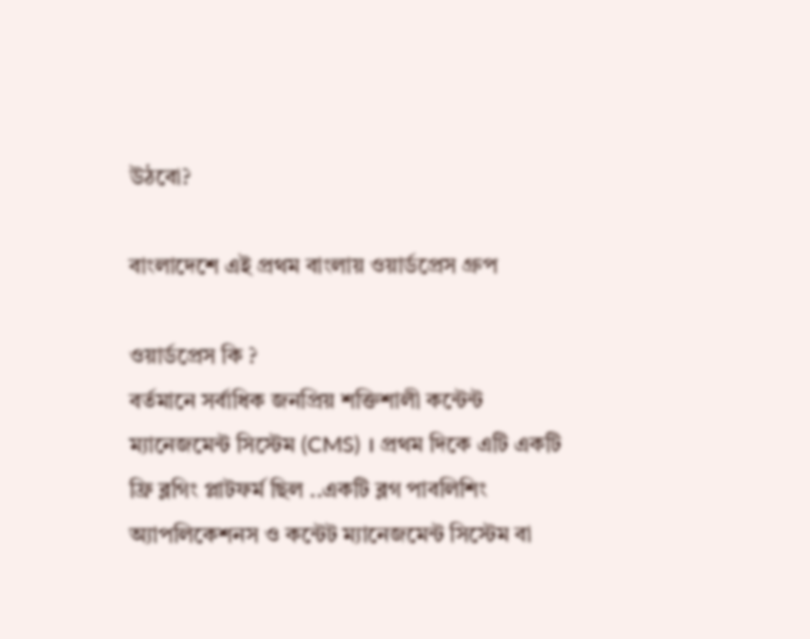উঠবো?

বাংলাদেশে এই প্রথম বাংলায় ওয়ার্ডপ্রেস গ্রুপ

ওয়ার্ডপ্রেস কি ?
বর্তমানে সর্বাধিক জনপ্রিয় শক্তিশালী কন্টেন্ট ম্যানেজমেন্ট সিস্টেম (CMS) । প্রথম দিকে এটি একটি ফ্রি ব্লগিং প্লাটফর্ম ছিল ..একটি ব্লগ পাবলিশিং অ্যাপলিকেশনস ও কন্টেট ম্যানেজমেন্ট সিস্টেম বা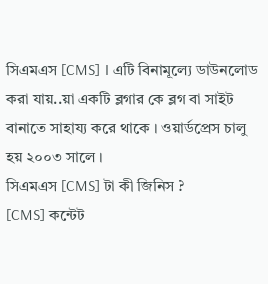সিএমএস [CMS] । এটি বিনামূল্যে ডাউনলোড করা যায়..য়া একটি ব্লগার কে ব্লগ বা সাইট বানাতে সাহায্য করে থাকে । ওয়ার্ডপ্রেস চালু হয় ২০০৩ সালে ।
সিএমএস [CMS] টা কী জিনিস ?
[CMS] কন্টেট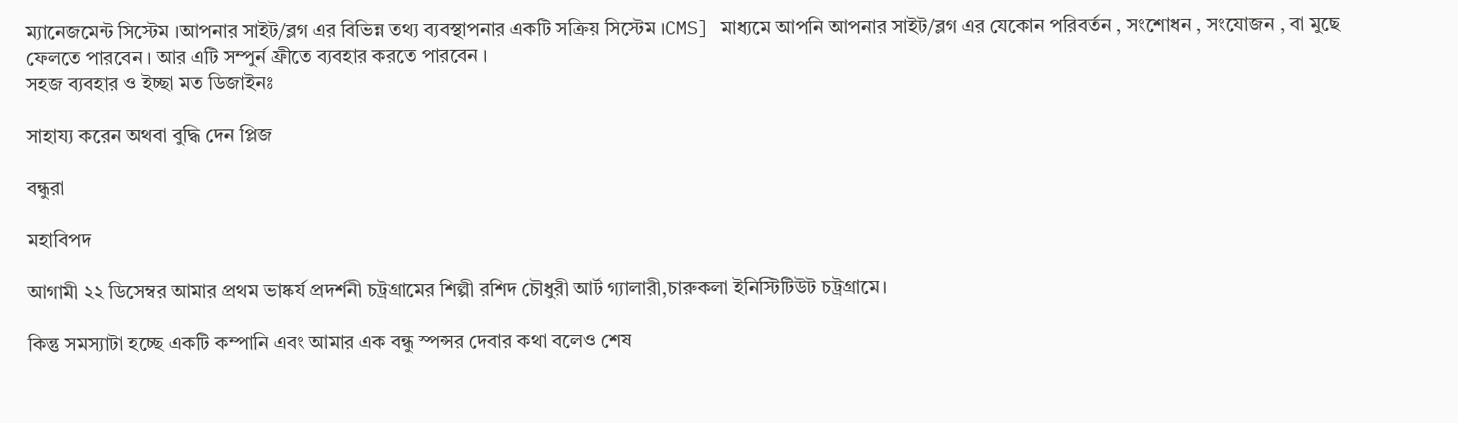ম্যানেজমেন্ট সিস্টেম ।আপনার সাইট/ব্লগ এর বিভিন্ন তথ্য ব্যবস্থাপনার একটি সক্রিয় সিস্টেম ।CMS] মাধ্যমে আপনি আপনার সাইট/ব্লগ এর যেকোন পরিবর্তন , সংশোধন , সংযোজন , বা মুছে ফেলতে পারবেন । আর এটি সম্পুর্ন ফ্রীতে ব্যবহার করতে পারবেন ।
সহজ ব্যবহার ও ইচ্ছা মত ডিজাইনঃ

সাহায্য করেন অথবা বুদ্ধি দেন প্লিজ

বন্ধুরা

মহাবিপদ

আগামী ২২ ডিসেম্বর আমার প্রথম ভাষ্কর্য প্রদর্শনী চট্রগ্রামের শিল্পী রশিদ চৌধুরী আর্ট গ্যালারী,চারুকলা ইনিস্টিটিউট চট্রগ্রামে।

কিন্তু সমস্যাটা হচ্ছে একটি কম্পানি এবং আমার এক বন্ধু স্পন্সর দেবার কথা বলেও শেষ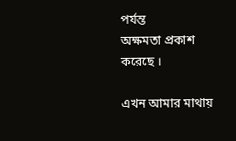পর্যন্ত
অক্ষমতা প্রকাশ করেছে ।

এখন আমার মাথায়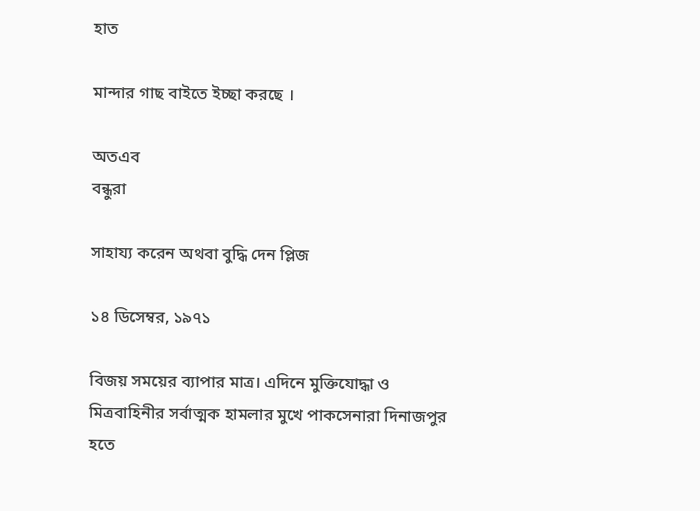হাত

মান্দার গাছ বাইতে ইচ্ছা করছে ।

অতএব
বন্ধুরা

সাহায্য করেন অথবা বুদ্ধি দেন প্লিজ

১৪ ডিসেম্বর, ১৯৭১

বিজয় সময়ের ব্যাপার মাত্র। এদিনে মুক্তিযোদ্ধা ও মিত্রবাহিনীর সর্বাত্মক হামলার মুখে পাকসেনারা দিনাজপুর হতে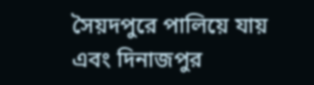সৈয়দপুরে পালিয়ে যায় এবং দিনাজপুর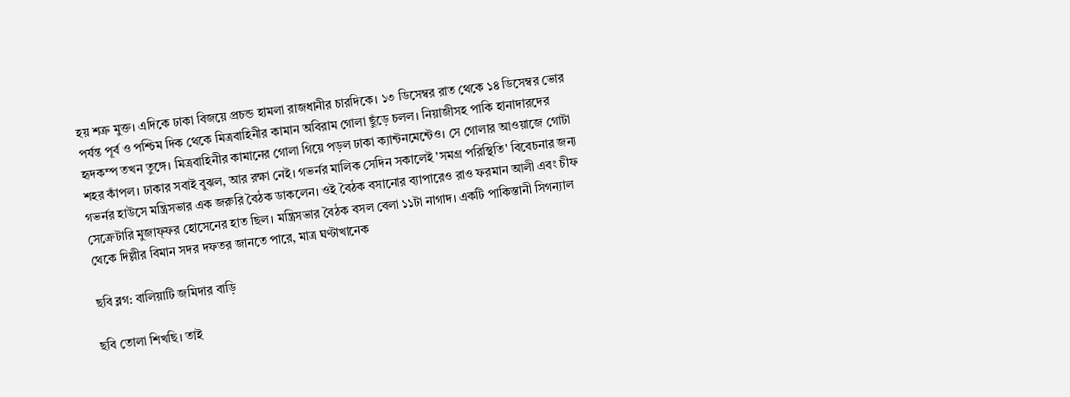হয় শত্রু মুক্ত। এদিকে ঢাকা বিজয়ে প্রচন্ড হামলা রাজধানীর চারদিকে। ১৩ ডিসেম্বর রাত থেকে ১৪ ডিসেম্বর ভোর পর্যন্ত পূর্ব ও পশ্চিম দিক থেকে মিত্রবাহিনীর কামান অবিরাম গোলা ছুঁড়ে চলল। নিয়াজীসহ পাকি হানাদারদের হৃদকম্প তখন তুঙ্গে। মিত্রবাহিনীর কামানের গোলা গিয়ে পড়ল ঢাকা ক্যান্টনমেন্টেও। সে গোলার আওয়াজে গোটা শহর কাঁপল। ঢাকার সবাই বুঝল, আর রক্ষা নেই। গভর্নর মালিক সেদিন সকালেই 'সমগ্র পরিস্থিতি' বিবেচনার জন্য গভর্নর হাউসে মন্ত্রিসভার এক জরুরি বৈঠক ডাকলেন। ওই বৈঠক বসানোর ব্যাপারেও রাও ফরমান আলী এবং চীফ সেক্রেটারি মুজাফ্ফর হোসেনের হাত ছিল। মন্ত্রিসভার বৈঠক বসল বেলা ১১টা নাগাদ। একটি পাকিস্তানী সিগন্যাল থেকে দিল্লীর বিমান সদর দফতর জানতে পারে, মাত্র ঘণ্টাখানেক

ছবি ব্লগ: বালিয়াটি জমিদার বাড়ি

ছবি তোলা শিখছি। তাই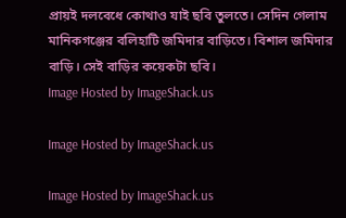প্রায়ই দলবেধে কোথাও যাই ছবি তুলতে। সেদিন গেলাম মানিকগঞ্জের বলিহাটি জমিদার বাড়িতে। বিশাল জমিদার বাড়ি। সেই বাড়ির কয়েকটা ছবি।
Image Hosted by ImageShack.us

Image Hosted by ImageShack.us

Image Hosted by ImageShack.us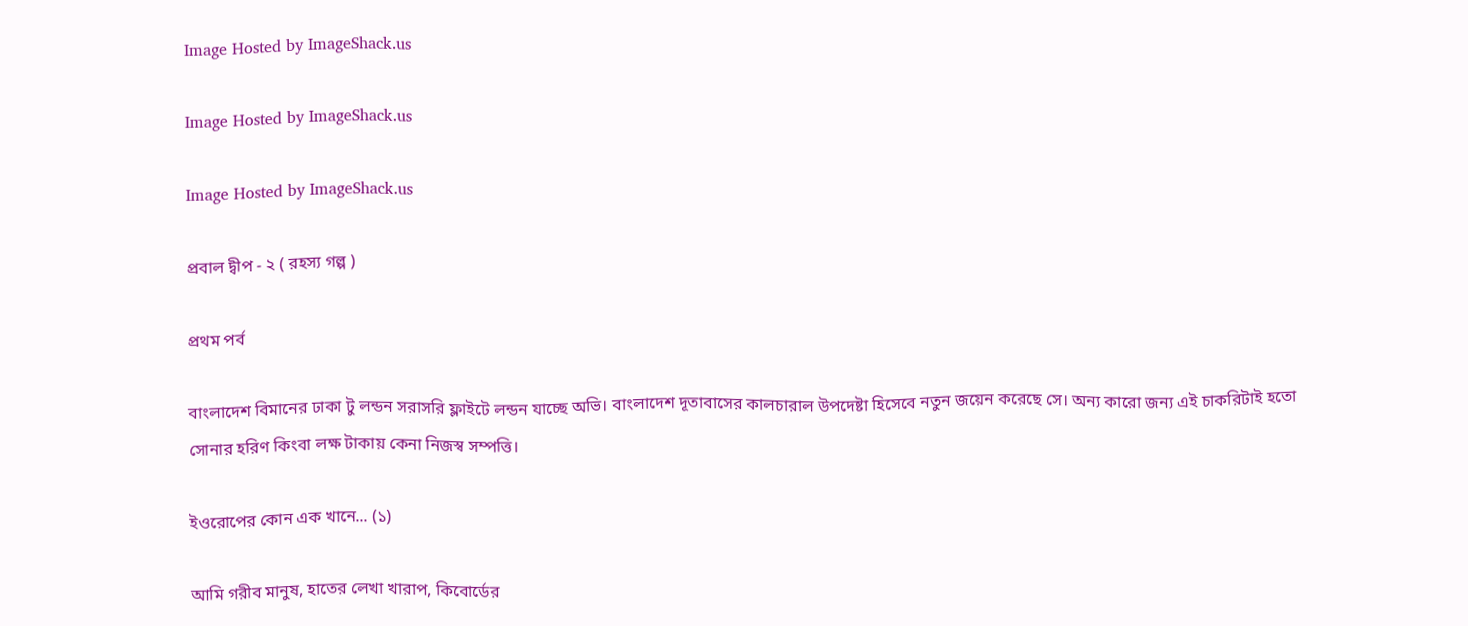Image Hosted by ImageShack.us

Image Hosted by ImageShack.us

Image Hosted by ImageShack.us

প্রবাল দ্বীপ - ২ ( রহস্য গল্প )

প্রথম পর্ব

বাংলাদেশ বিমানের ঢাকা টু লন্ডন সরাসরি ফ্লাইটে লন্ডন যাচ্ছে অভি। বাংলাদেশ দূতাবাসের কালচারাল উপদেষ্টা হিসেবে নতুন জয়েন করেছে সে। অন্য কারো জন্য এই চাকরিটাই হতো সোনার হরিণ কিংবা লক্ষ টাকায় কেনা নিজস্ব সম্পত্তি।

ইওরোপের কোন এক খানে... (১)

আমি গরীব মানুষ, হাতের লেখা খারাপ, কিবোর্ডের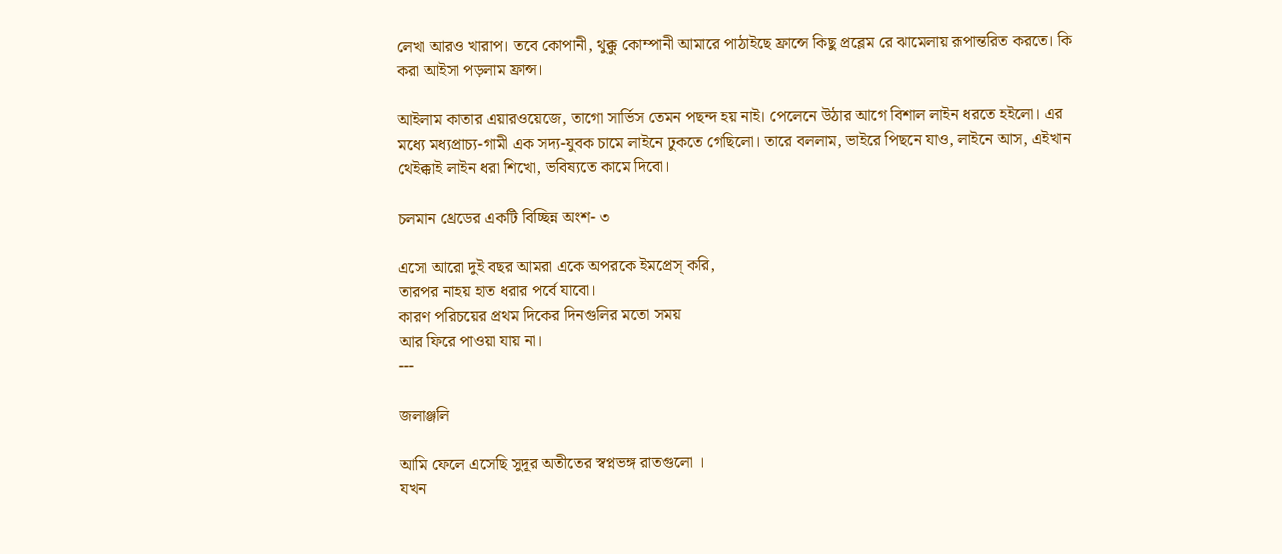লেখা আরও খারাপ। তবে কোপানী, থুক্কু কোম্পানী আমারে পাঠাইছে ফ্রান্সে কিছু প্রব্লেম রে ঝামেলায় রূপান্তরিত করতে। কি করা আইসা পড়লাম ফ্রান্স।

আইলাম কাতার এয়ারওয়েজে, তাগো সার্ভিস তেমন পছন্দ হয় নাই। পেলেনে উঠার আগে বিশাল লাইন ধরতে হইলো। এর মধ্যে মধ্যপ্রাচ্য-গামী এক সদ্য-যুবক চামে লাইনে ঢুকতে গেছিলো। তারে বললাম, ভাইরে পিছনে যাও, লাইনে আস, এইখান থেইক্কাই লাইন ধরা শিখো, ভবিষ্যতে কামে দিবো।

চলমান থ্রেডের একটি বিচ্ছিন্ন অংশ- ৩

এসো আরো দুই বছর আমরা একে অপরকে ইমপ্রেস্ করি,
তারপর নাহয় হাত ধরার পর্বে যাবো।
কারণ পরিচয়ের প্রথম দিকের দিনগুলির মতো সময়
আর ফিরে পাওয়া যায় না।
---

জলাঞ্জলি

আমি ফেলে এসেছি সুদূর অতীতের স্বপ্নভঙ্গ রাতগুলো ।
যখন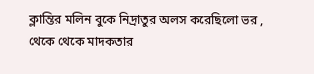ক্লান্তির মলিন বুকে নিদ্রাতুর অলস করেছিলো ভর ,
থেকে থেকে মাদকতার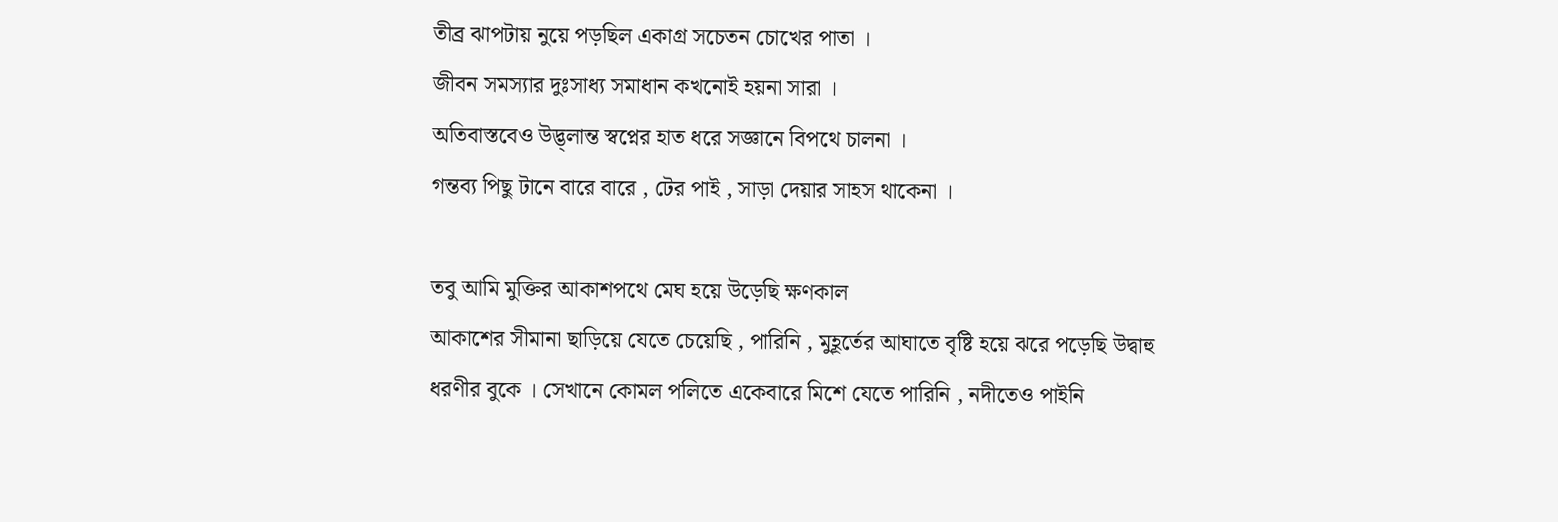তীব্র ঝাপটায় নুয়ে পড়ছিল একাগ্র সচেতন চোখের পাতা ।
জীবন সমস্যার দুঃসাধ্য সমাধান কখনোই হয়না সারা ।
অতিবাস্তবেও উদ্ভ্লান্ত স্বপ্নের হাত ধরে সজ্ঞানে বিপথে চালনা ।
গন্তব্য পিছু টানে বারে বারে , টের পাই , সাড়া দেয়ার সাহস থাকেনা ।

তবু আমি মুক্তির আকাশপথে মেঘ হয়ে উড়েছি ক্ষণকাল
আকাশের সীমানা ছাড়িয়ে যেতে চেয়েছি , পারিনি , মুহূর্তের আঘাতে বৃষ্টি হয়ে ঝরে পড়েছি উদ্বাহু ধরণীর বুকে । সেখানে কোমল পলিতে একেবারে মিশে যেতে পারিনি , নদীতেও পাইনি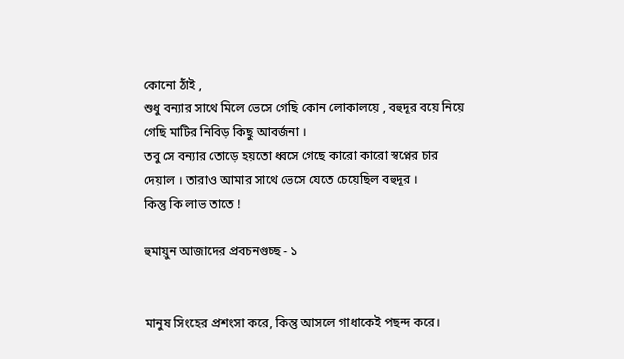কোনো ঠাঁই ,
শুধু বন্যার সাথে মিলে ভেসে গেছি কোন লোকালয়ে , বহুদূর বয়ে নিয়ে গেছি মাটির নিবিড় কিছু আবর্জনা ।
তবু সে বন্যার তোড়ে হয়তো ধ্বসে গেছে কারো কারো স্বপ্নের চার দেয়াল । তারাও আমার সাথে ভেসে যেতে চেয়েছিল বহুদূর ।
কিন্তু কি লাভ তাতে !

হুমায়ুন আজাদের প্রবচনগুচ্ছ - ১


মানুষ সিংহের প্রশংসা করে, কিন্তু আসলে গাধাকেই পছন্দ করে।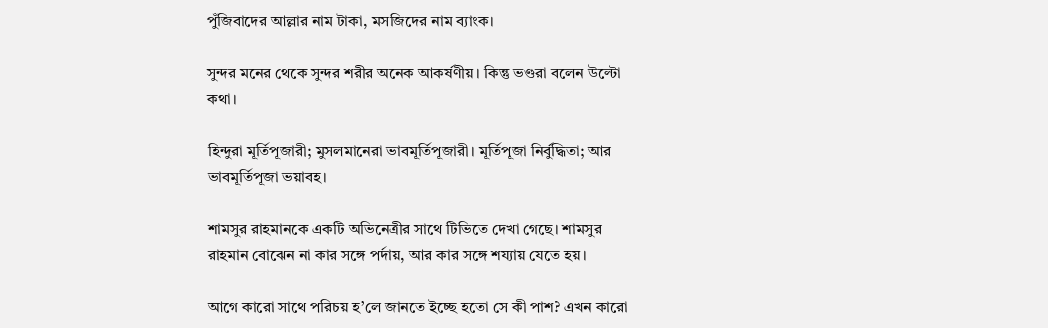পুঁজিবাদের আল্লার নাম টাকা, মসজিদের নাম ব্যাংক।

সুন্দর মনের থেকে সুন্দর শরীর অনেক আকর্ষণীয়। কিন্তু ভণ্ডরা বলেন উল্টো কথা।

হিন্দুরা মূর্তিপূজারী; মুসলমানেরা ভাবমূর্তিপূজারী। মূর্তিপূজা নির্বুদ্ধিতা; আর ভাবমূর্তিপূজা ভয়াবহ।

শামসুর রাহমানকে একটি অভিনেত্রীর সাথে টিভিতে দেখা গেছে। শামসুর রাহমান বোঝেন না কার সঙ্গে পর্দায়, আর কার সঙ্গে শয্যায় যেতে হয়।

আগে কারো সাথে পরিচয় হ’লে জানতে ইচ্ছে হতো সে কী পাশ? এখন কারো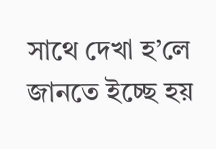সাথে দেখা হ’লে জানতে ইচ্ছে হয়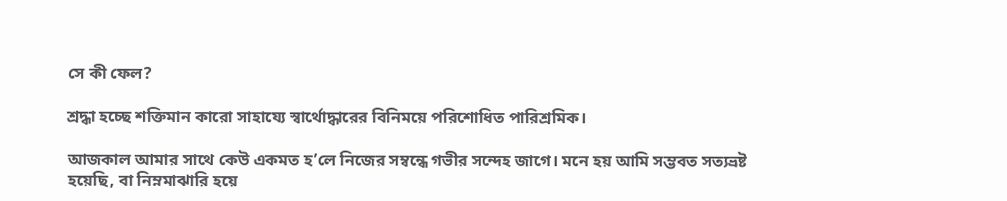সে কী ফেল?

শ্রদ্ধা হচ্ছে শক্তিমান কারো সাহায্যে স্বার্থোদ্ধারের বিনিময়ে পরিশোধিত পারিশ্রমিক।

আজকাল আমার সাথে কেউ একমত হ’লে নিজের সম্বন্ধে গভীর সন্দেহ জাগে। মনে হয় আমি সম্ভবত সত্যভ্রষ্ট হয়েছি, বা নিম্নমাঝারি হয়ে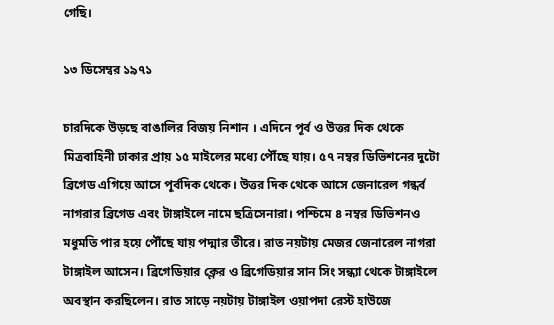গেছি।

১৩ ডিসেম্বর ১৯৭১

চারদিকে উড়ছে বাঙালির বিজয় নিশান । এদিনে পূর্ব ও উত্তর দিক থেকে মিত্রবাহিনী ঢাকার প্রায় ১৫ মাইলের মধ্যে পৌঁছে যায়। ৫৭ নম্বর ডিভিশনের দুটো ব্রিগেড এগিয়ে আসে পূর্বদিক থেকে। উত্তর দিক থেকে আসে জেনারেল গন্ধর্ব নাগরার ব্রিগেড এবং টাঙ্গাইলে নামে ছত্রিসেনারা। পশ্চিমে ৪ নম্বর ডিভিশনও মধুমতি পার হয়ে পৌঁছে যায় পদ্মার তীরে। রাত নয়টায় মেজর জেনারেল নাগরা টাঙ্গাইল আসেন। ব্রিগেডিয়ার ক্লের ও ব্রিগেডিয়ার সান সিং সন্ধ্যা থেকে টাঙ্গাইলে অবস্থান করছিলেন। রাত সাড়ে নয়টায় টাঙ্গাইল ওয়াপদা রেস্ট হাউজে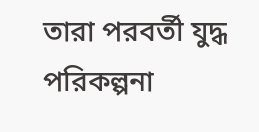তারা পরবর্তী যুদ্ধ পরিকল্পনা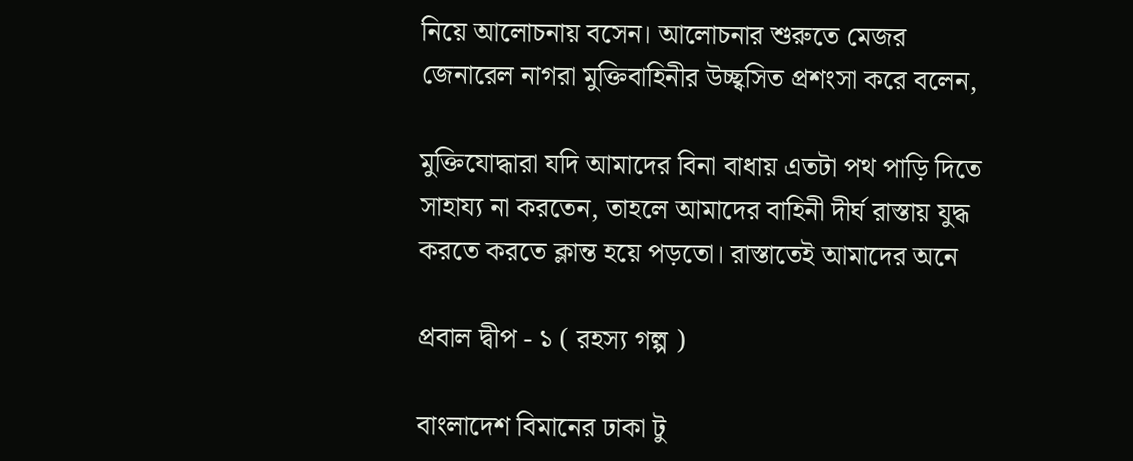নিয়ে আলোচনায় বসেন। আলোচনার শুরুতে মেজর জেনারেল নাগরা মুক্তিবাহিনীর উচ্ছ্বসিত প্রশংসা করে বলেন,

মুক্তিযোদ্ধারা যদি আমাদের বিনা বাধায় এতটা পথ পাড়ি দিতে সাহায্য না করতেন, তাহলে আমাদের বাহিনী দীর্ঘ রাস্তায় যুদ্ধ করতে করতে ক্লান্ত হয়ে পড়তো। রাস্তাতেই আমাদের অনে

প্রবাল দ্বীপ - ১ ( রহস্য গল্প )

বাংলাদেশ বিমানের ঢাকা টু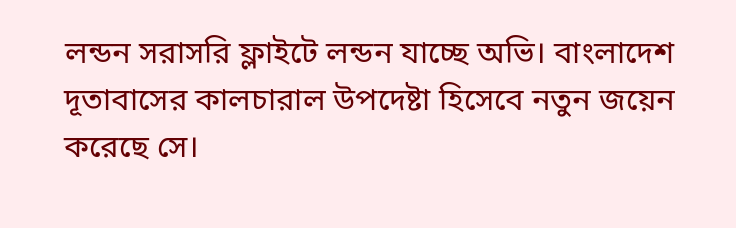লন্ডন সরাসরি ফ্লাইটে লন্ডন যাচ্ছে অভি। বাংলাদেশ দূতাবাসের কালচারাল উপদেষ্টা হিসেবে নতুন জয়েন করেছে সে।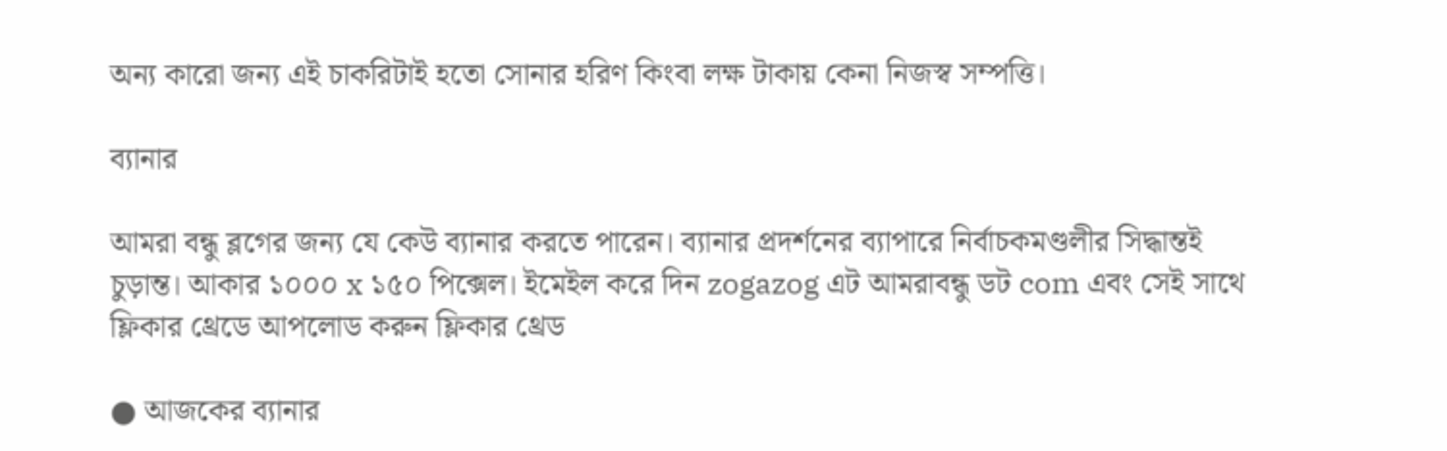অন্য কারো জন্য এই চাকরিটাই হতো সোনার হরিণ কিংবা লক্ষ টাকায় কেনা নিজস্ব সম্পত্তি।

ব্যানার

আমরা বন্ধু ব্লগের জন্য যে কেউ ব্যানার করতে পারেন। ব্যানার প্রদর্শনের ব্যাপারে নির্বাচকমণ্ডলীর সিদ্ধান্তই চুড়ান্ত। আকার ১০০০ x ১৫০ পিক্সেল। ইমেইল করে দিন zogazog এট আমরাবন্ধু ডট com এবং সেই সাথে ফ্লিকার থ্রেডে আপলোড করুন ফ্লিকার থ্রেড

● আজকের ব্যানার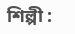শিল্পী :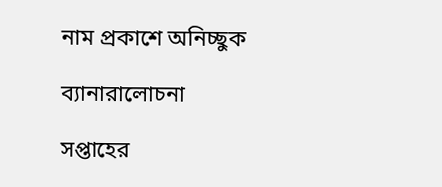নাম প্রকাশে অনিচ্ছুক

ব্যানারালোচনা

সপ্তাহের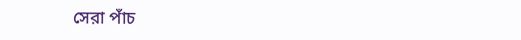সেরা পাঁচ